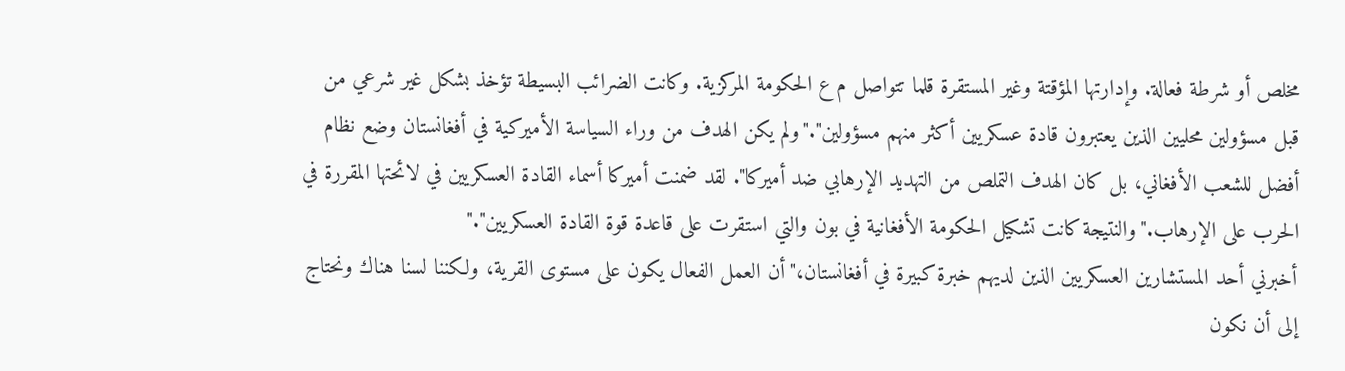مخلص أو شرطة فعالة. وإدارتها المؤقتة وغير المستقرة قلما تتواصل م ع الحكومة المركزية. وكانت الضرائب البسيطة تؤخذ بشكل غير شرعي من قبل مسؤولين محليين الذين يعتبرون قادة عسكريين أكثر منهم مسؤولين"."ولم يكن الهدف من وراء السياسة الأميركية في أفغانستان وضع نظام أفضل للشعب الأفغاني، بل كان الهدف التملص من التهديد الإرهابي ضد أميركا". لقد ضمنت أميركا أسماء القادة العسكريين في لائحتها المقررة في الحرب على الإرهاب."والنتيجة كانت تشکيل الحكومة الأفغانية في بون والتي استقرت على قاعدة قوة القادة العسكريين"."
أخبرني أحد المستشارين العسكريين الذين لديهم خبرة كبيرة في أفغانستان،"أن العمل الفعال يكون على مستوى القرية، ولكننا لسنا هناك ونحتاج إلى أن نكون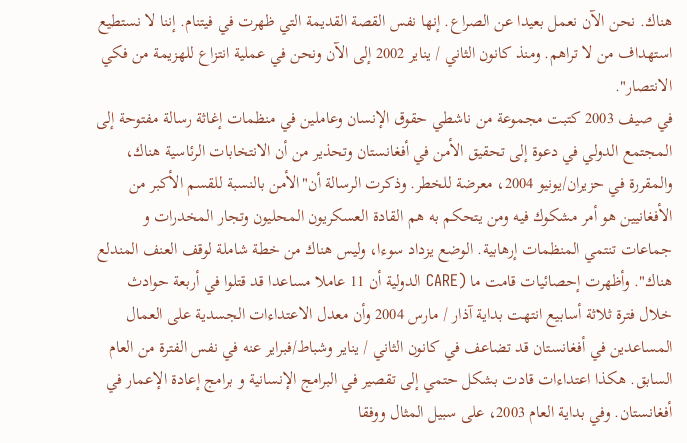هناك. نحن الآن نعمل بعيدا عن الصراع. إنها نفس القصة القديمة التي ظهرت في فيتنام. إننا لا نستطيع استهداف من لا تراهم. ومنذ كانون الثاني / يناير 2002 إلى الآن ونحن في عملية انتزاع للهزيمة من فكي الانتصار".
في صيف 2003 كتبت مجموعة من ناشطي حقوق الإنسان وعاملين في منظمات إغاثة رسالة مفتوحة إلى المجتمع الدولي في دعوة إلى تحقيق الأمن في أفغانستان وتحذير من أن الانتخابات الرئاسية هناك، والمقررة في حزيران/يونيو 2004، معرضة للخطر. وذكرت الرسالة أن"الأمن بالنسبة للقسم الأكبر من الأفغانيين هو أمر مشكوك فيه ومن يتحكم به هم القادة العسكريون المحليون وتجار المخدرات و جماعات تنتمي المنظمات إرهابية. الوضع يزداد سوءا، وليس هناك من خطة شاملة لوقف العنف المندلع هناك". وأظهرت إحصائيات قامت ما (CARE الدولية أن 11 عاملا مساعدا قد قتلوا في أربعة حوادث خلال فترة ثلاثة أسابيع انتهت بداية آذار / مارس 2004 وأن معدل الاعتداءات الجسدية على العمال المساعدين في أفغانستان قد تضاعف في كانون الثاني / يناير وشباط/فبراير عنه في نفس الفترة من العام السابق. هكذا اعتداءات قادت بشكل حتمي إلى تقصير في البرامج الإنسانية و برامج إعادة الإعمار في أفغانستان. وفي بداية العام 2003، على سبيل المثال ووفقا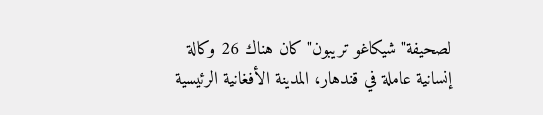لصحيفة"شيكاغو تريبون"كان هناك 26 وكالة إنسانية عاملة في قندهار، المدينة الأفغانية الرئيسية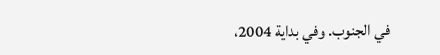في الجنوب. وفي بداية 2004،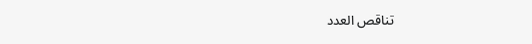تناقص العدد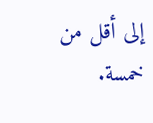إلى أقل من خمسة.